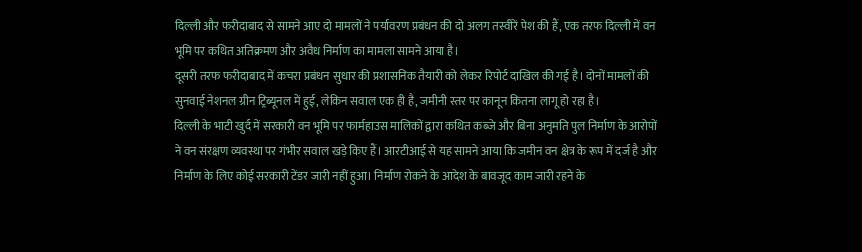दिल्ली और फरीदाबाद से सामने आए दो मामलों ने पर्यावरण प्रबंधन की दो अलग तस्वीरें पेश की हैं, एक तरफ दिल्ली में वन भूमि पर कथित अतिक्रमण और अवैध निर्माण का मामला सामने आया है।
दूसरी तरफ फरीदाबाद में कचरा प्रबंधन सुधार की प्रशासनिक तैयारी को लेकर रिपोर्ट दाखिल की गई है। दोनों मामलों की सुनवाई नेशनल ग्रीन ट्रिब्यूनल में हुई, लेकिन सवाल एक ही है, जमीनी स्तर पर कानून कितना लागू हो रहा है।
दिल्ली के भाटी खुर्द में सरकारी वन भूमि पर फार्महाउस मालिकों द्वारा कथित कब्जे और बिना अनुमति पुल निर्माण के आरोपों ने वन संरक्षण व्यवस्था पर गंभीर सवाल खड़े किए हैं। आरटीआई से यह सामने आया कि जमीन वन क्षेत्र के रूप में दर्ज है और निर्माण के लिए कोई सरकारी टेंडर जारी नहीं हुआ। निर्माण रोकने के आदेश के बावजूद काम जारी रहने के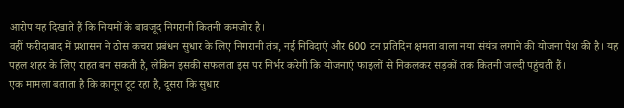आरोप यह दिखाते हैं कि नियमों के बावजूद निगरानी कितनी कमजोर है।
वहीं फरीदाबाद में प्रशासन ने ठोस कचरा प्रबंधन सुधार के लिए निगरानी तंत्र, नई निविदाएं और 600 टन प्रतिदिन क्षमता वाला नया संयंत्र लगाने की योजना पेश की है। यह पहल शहर के लिए राहत बन सकती है, लेकिन इसकी सफलता इस पर निर्भर करेगी कि योजनाएं फाइलों से निकलकर सड़कों तक कितनी जल्दी पहुंचती हैं।
एक मामला बताता है कि कानून टूट रहा है, दूसरा कि सुधार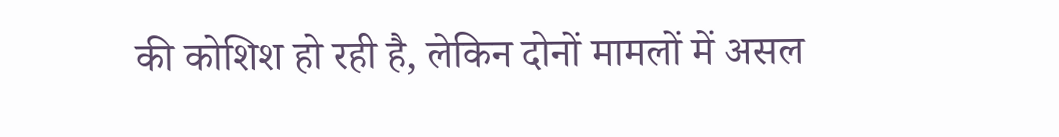की कोशिश हो रही है, लेकिन दोनों मामलों में असल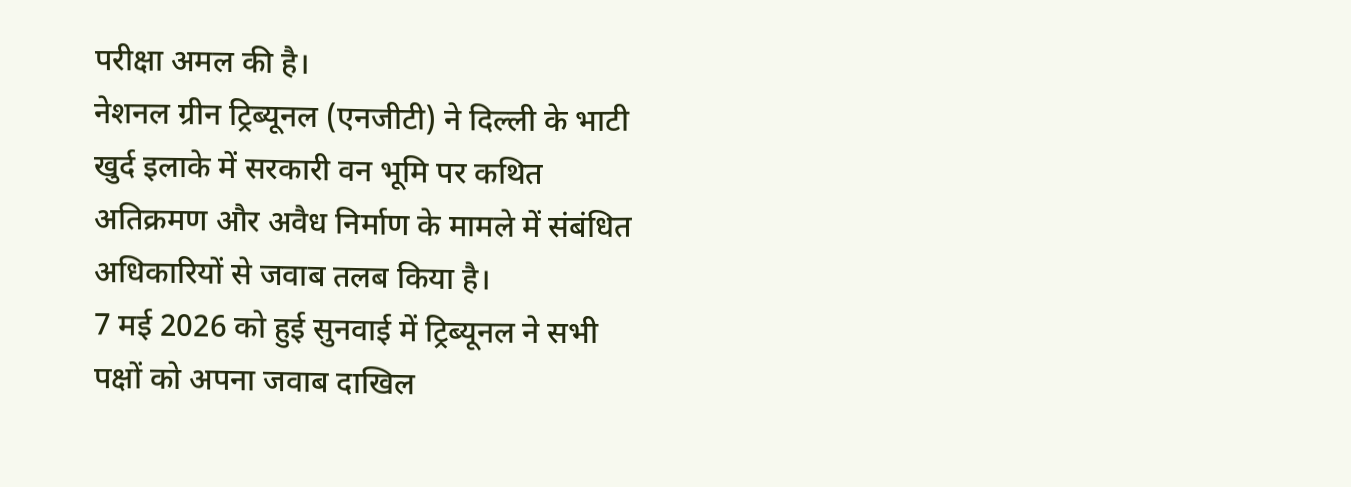परीक्षा अमल की है।
नेशनल ग्रीन ट्रिब्यूनल (एनजीटी) ने दिल्ली के भाटी खुर्द इलाके में सरकारी वन भूमि पर कथित अतिक्रमण और अवैध निर्माण के मामले में संबंधित अधिकारियों से जवाब तलब किया है।
7 मई 2026 को हुई सुनवाई में ट्रिब्यूनल ने सभी पक्षों को अपना जवाब दाखिल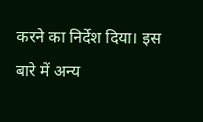करने का निर्देश दिया। इस बारे में अन्य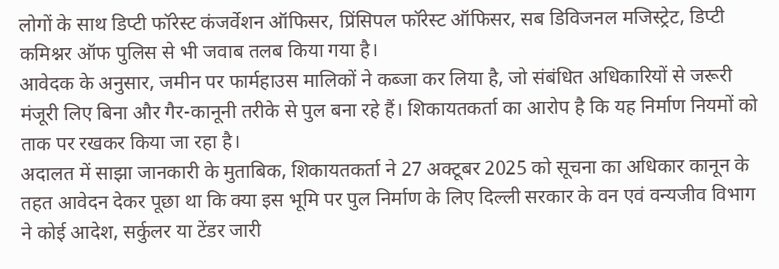लोगों के साथ डिप्टी फॉरेस्ट कंजर्वेशन ऑफिसर, प्रिंसिपल फॉरेस्ट ऑफिसर, सब डिविजनल मजिस्ट्रेट, डिप्टी कमिश्नर ऑफ पुलिस से भी जवाब तलब किया गया है।
आवेदक के अनुसार, जमीन पर फार्महाउस मालिकों ने कब्जा कर लिया है, जो संबंधित अधिकारियों से जरूरी मंजूरी लिए बिना और गैर-कानूनी तरीके से पुल बना रहे हैं। शिकायतकर्ता का आरोप है कि यह निर्माण नियमों को ताक पर रखकर किया जा रहा है।
अदालत में साझा जानकारी के मुताबिक, शिकायतकर्ता ने 27 अक्टूबर 2025 को सूचना का अधिकार कानून के तहत आवेदन देकर पूछा था कि क्या इस भूमि पर पुल निर्माण के लिए दिल्ली सरकार के वन एवं वन्यजीव विभाग ने कोई आदेश, सर्कुलर या टेंडर जारी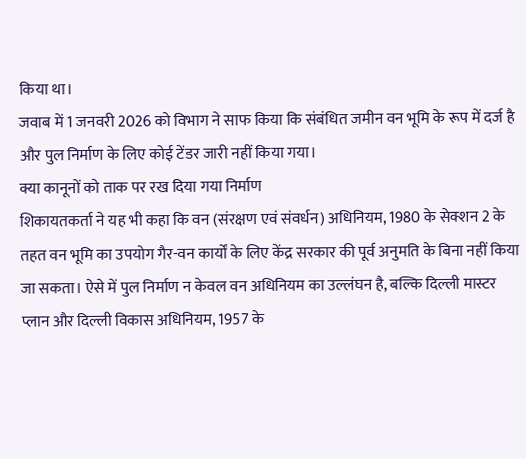किया था।
जवाब में 1 जनवरी 2026 को विभाग ने साफ किया कि संबंधित जमीन वन भूमि के रूप में दर्ज है और पुल निर्माण के लिए कोई टेंडर जारी नहीं किया गया।
क्या कानूनों को ताक पर रख दिया गया निर्माण
शिकायतकर्ता ने यह भी कहा कि वन (संरक्षण एवं संवर्धन) अधिनियम, 1980 के सेक्शन 2 के तहत वन भूमि का उपयोग गैर-वन कार्यों के लिए केंद्र सरकार की पूर्व अनुमति के बिना नहीं किया जा सकता। ऐसे में पुल निर्माण न केवल वन अधिनियम का उल्लंघन है, बल्कि दिल्ली मास्टर प्लान और दिल्ली विकास अधिनियम, 1957 के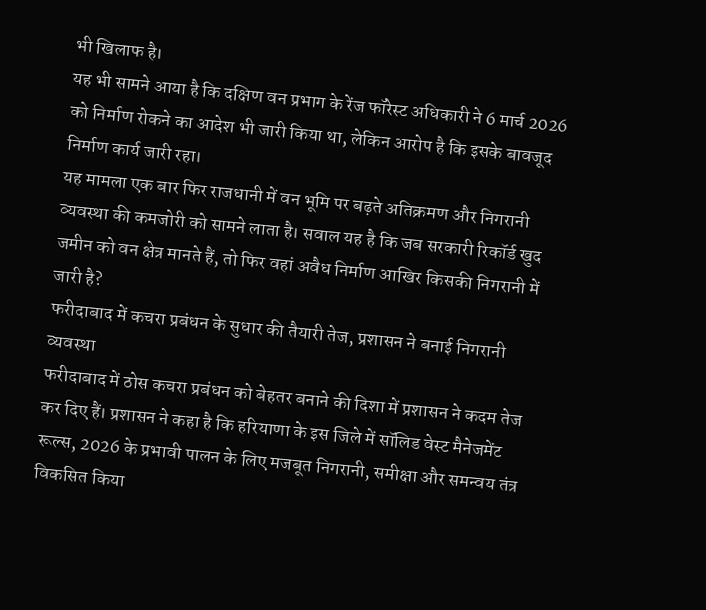भी खिलाफ है।
यह भी सामने आया है कि दक्षिण वन प्रभाग के रेंज फॉरेस्ट अधिकारी ने 6 मार्च 2026 को निर्माण रोकने का आदेश भी जारी किया था, लेकिन आरोप है कि इसके बावजूद निर्माण कार्य जारी रहा।
यह मामला एक बार फिर राजधानी में वन भूमि पर बढ़ते अतिक्रमण और निगरानी व्यवस्था की कमजोरी को सामने लाता है। सवाल यह है कि जब सरकारी रिकॉर्ड खुद जमीन को वन क्षेत्र मानते हैं, तो फिर वहां अवैध निर्माण आखिर किसकी निगरानी में जारी है?
फरीदाबाद में कचरा प्रबंधन के सुधार की तैयारी तेज, प्रशासन ने बनाई निगरानी व्यवस्था
फरीदाबाद में ठोस कचरा प्रबंधन को बेहतर बनाने की दिशा में प्रशासन ने कदम तेज कर दिए हैं। प्रशासन ने कहा है कि हरियाणा के इस जिले में सॉलिड वेस्ट मैनेजमेंट रूल्स, 2026 के प्रभावी पालन के लिए मजबूत निगरानी, समीक्षा और समन्वय तंत्र विकसित किया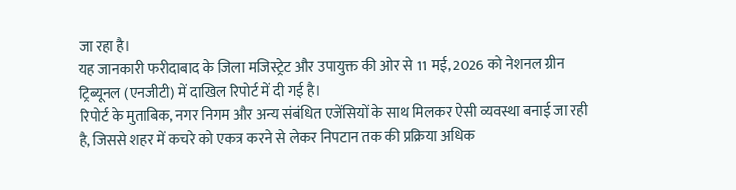जा रहा है।
यह जानकारी फरीदाबाद के जिला मजिस्ट्रेट और उपायुक्त की ओर से 11 मई, 2026 को नेशनल ग्रीन ट्रिब्यूनल (एनजीटी) में दाखिल रिपोर्ट में दी गई है।
रिपोर्ट के मुताबिक, नगर निगम और अन्य संबंधित एजेंसियों के साथ मिलकर ऐसी व्यवस्था बनाई जा रही है, जिससे शहर में कचरे को एकत्र करने से लेकर निपटान तक की प्रक्रिया अधिक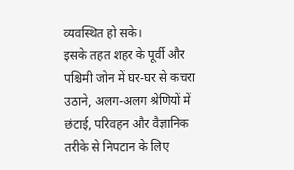व्यवस्थित हो सके।
इसके तहत शहर के पूर्वी और पश्चिमी जोन में घर-घर से कचरा उठाने, अलग-अलग श्रेणियों में छंटाई, परिवहन और वैज्ञानिक तरीके से निपटान के लिए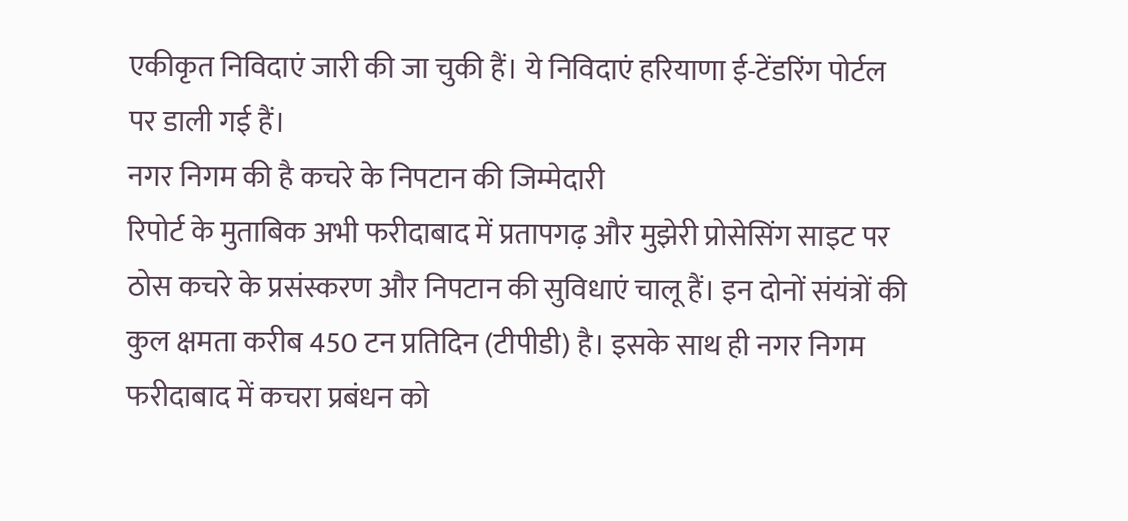एकीकृत निविदाएं जारी की जा चुकी हैं। ये निविदाएं हरियाणा ई-टेंडरिंग पोर्टल पर डाली गई हैं।
नगर निगम की है कचरे के निपटान की जिम्मेदारी
रिपोर्ट के मुताबिक अभी फरीदाबाद में प्रतापगढ़ और मुझेरी प्रोसेसिंग साइट पर ठोस कचरे के प्रसंस्करण और निपटान की सुविधाएं चालू हैं। इन दोनों संयंत्रों की कुल क्षमता करीब 450 टन प्रतिदिन (टीपीडी) है। इसके साथ ही नगर निगम फरीदाबाद में कचरा प्रबंधन को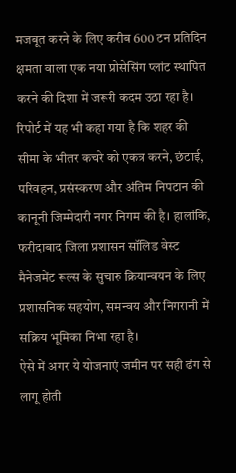मजबूत करने के लिए करीब 600 टन प्रतिदिन क्षमता वाला एक नया प्रोसेसिंग प्लांट स्थापित करने की दिशा में जरूरी कदम उठा रहा है।
रिपोर्ट में यह भी कहा गया है कि शहर की सीमा के भीतर कचरे को एकत्र करने, छंटाई, परिवहन, प्रसंस्करण और अंतिम निपटान की कानूनी जिम्मेदारी नगर निगम की है। हालांकि, फरीदाबाद जिला प्रशासन सॉलिड वेस्ट मैनेजमेंट रूल्स के सुचारु क्रियान्वयन के लिए प्रशासनिक सहयोग, समन्वय और निगरानी में सक्रिय भूमिका निभा रहा है।
ऐसे में अगर ये योजनाएं जमीन पर सही ढंग से लागू होती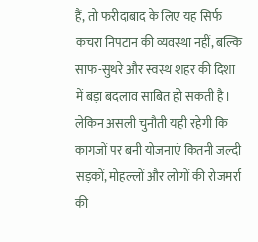हैं, तो फरीदाबाद के लिए यह सिर्फ कचरा निपटान की व्यवस्था नहीं, बल्कि साफ-सुथरे और स्वस्थ शहर की दिशा में बड़ा बदलाव साबित हो सकती है।
लेकिन असली चुनौती यही रहेगी कि कागजों पर बनी योजनाएं कितनी जल्दी सड़कों, मोहल्लों और लोगों की रोजमर्रा की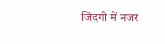जिंदगी में नजर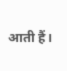आती हैं।